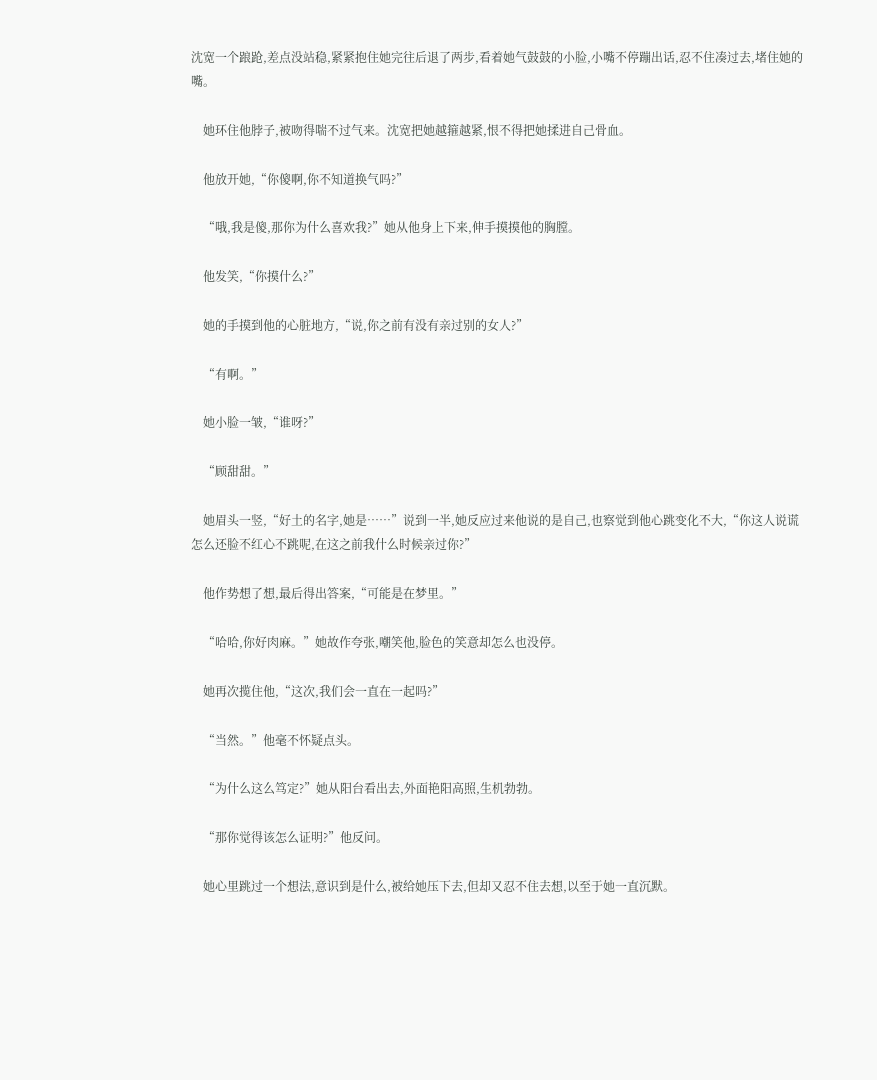沈宽一个踉跄,差点没站稳,紧紧抱住她完往后退了两步,看着她气鼓鼓的小脸,小嘴不停蹦出话,忍不住凑过去,堵住她的嘴。

    她环住他脖子,被吻得喘不过气来。沈宽把她越箍越紧,恨不得把她揉进自己骨血。

    他放开她,“你傻啊,你不知道换气吗?”

    “哦,我是傻,那你为什么喜欢我?”她从他身上下来,伸手摸摸他的胸膛。

    他发笑,“你摸什么?”

    她的手摸到他的心脏地方,“说,你之前有没有亲过别的女人?”

    “有啊。”

    她小脸一皱,“谁呀?”

    “顾甜甜。”

    她眉头一竖,“好土的名字,她是……”说到一半,她反应过来他说的是自己,也察觉到他心跳变化不大,“你这人说谎怎么还脸不红心不跳呢,在这之前我什么时候亲过你?”

    他作势想了想,最后得出答案,“可能是在梦里。”

    “哈哈,你好肉麻。”她故作夸张,嘲笑他,脸色的笑意却怎么也没停。

    她再次揽住他,“这次,我们会一直在一起吗?”

    “当然。”他毫不怀疑点头。

    “为什么这么笃定?”她从阳台看出去,外面艳阳高照,生机勃勃。

    “那你觉得该怎么证明?”他反问。

    她心里跳过一个想法,意识到是什么,被给她压下去,但却又忍不住去想,以至于她一直沉默。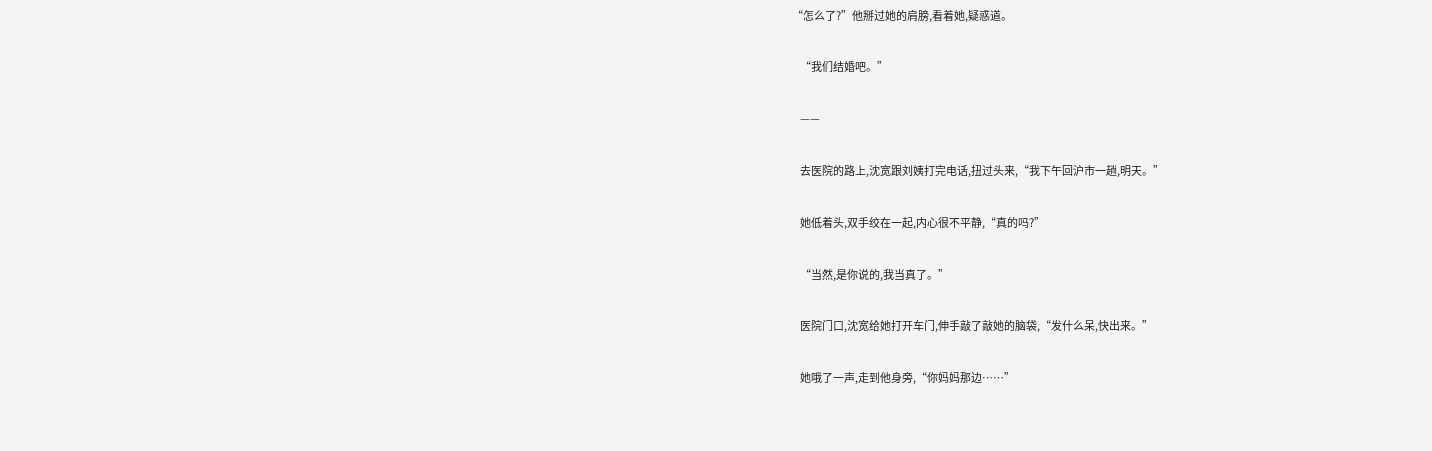“怎么了?”他掰过她的肩膀,看着她,疑惑道。

    “我们结婚吧。”

    ——

    去医院的路上,沈宽跟刘姨打完电话,扭过头来,“我下午回沪市一趟,明天。”

    她低着头,双手绞在一起,内心很不平静,“真的吗?”

    “当然,是你说的,我当真了。”

    医院门口,沈宽给她打开车门,伸手敲了敲她的脑袋,“发什么呆,快出来。”

    她哦了一声,走到他身旁,“你妈妈那边……”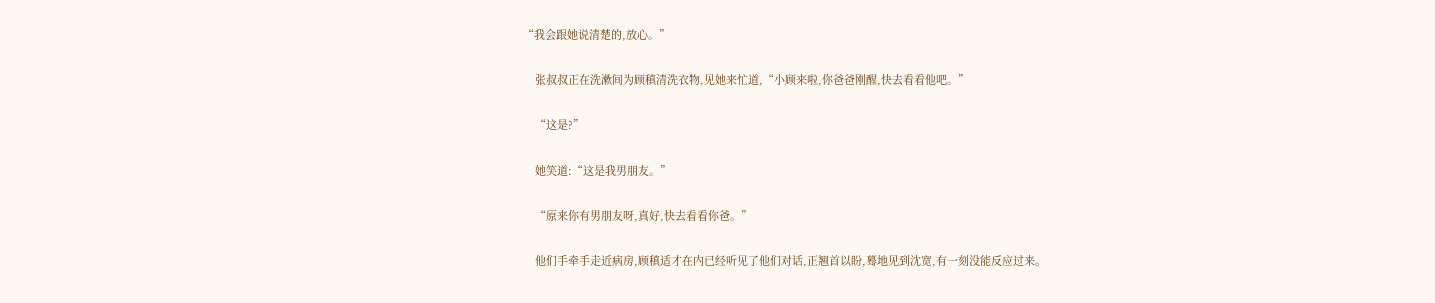“我会跟她说清楚的,放心。”

    张叔叔正在洗漱间为顾稹清洗衣物,见她来忙道,“小顾来啦,你爸爸刚醒,快去看看他吧。”

    “这是?”

    她笑道:“这是我男朋友。”

    “原来你有男朋友呀,真好,快去看看你爸。”

    他们手牵手走近病房,顾稹适才在内已经听见了他们对话,正翘首以盼,蓦地见到沈宽,有一刻没能反应过来。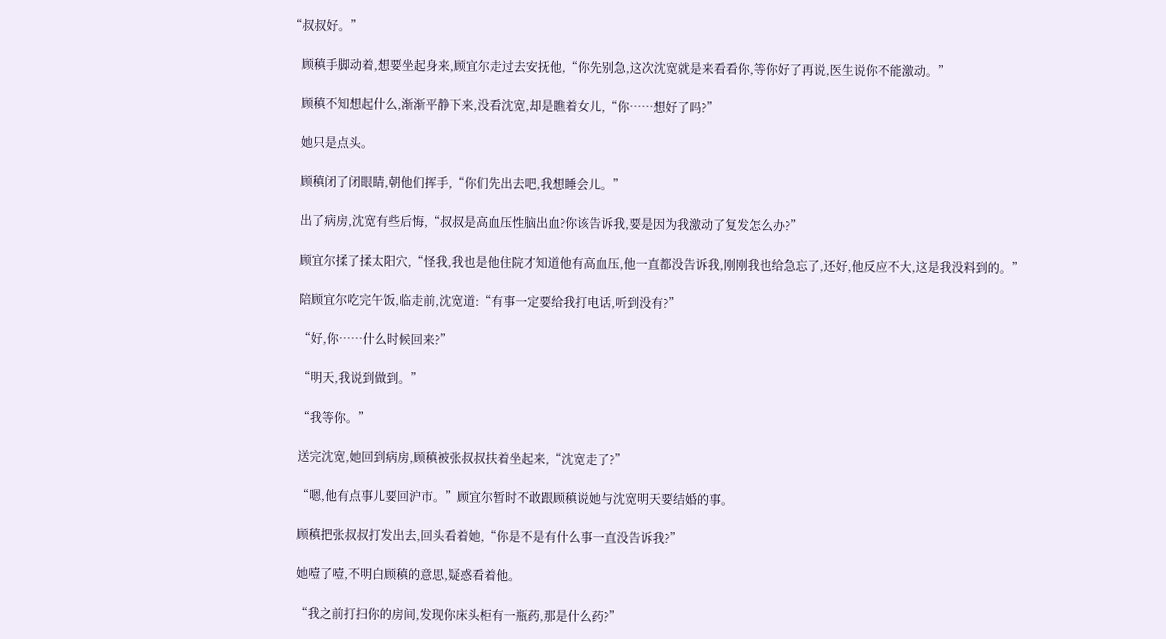“叔叔好。”

    顾稹手脚动着,想要坐起身来,顾宜尔走过去安抚他,“你先别急,这次沈宽就是来看看你,等你好了再说,医生说你不能激动。”

    顾稹不知想起什么,渐渐平静下来,没看沈宽,却是瞧着女儿,“你……想好了吗?”

    她只是点头。

    顾稹闭了闭眼睛,朝他们挥手,“你们先出去吧,我想睡会儿。”

    出了病房,沈宽有些后悔,“叔叔是高血压性脑出血?你该告诉我,要是因为我激动了复发怎么办?”

    顾宜尔揉了揉太阳穴,“怪我,我也是他住院才知道他有高血压,他一直都没告诉我,刚刚我也给急忘了,还好,他反应不大,这是我没料到的。”

    陪顾宜尔吃完午饭,临走前,沈宽道:“有事一定要给我打电话,听到没有?”

    “好,你……什么时候回来?”

    “明天,我说到做到。”

    “我等你。”

    送完沈宽,她回到病房,顾稹被张叔叔扶着坐起来,“沈宽走了?”

    “嗯,他有点事儿要回沪市。”顾宜尔暂时不敢跟顾稹说她与沈宽明天要结婚的事。

    顾稹把张叔叔打发出去,回头看着她,“你是不是有什么事一直没告诉我?”

    她噎了噎,不明白顾稹的意思,疑惑看着他。

    “我之前打扫你的房间,发现你床头柜有一瓶药,那是什么药?”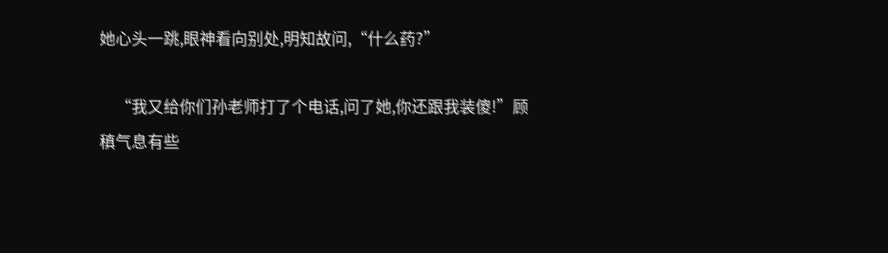她心头一跳,眼神看向别处,明知故问,“什么药?”

    “我又给你们孙老师打了个电话,问了她,你还跟我装傻!”顾稹气息有些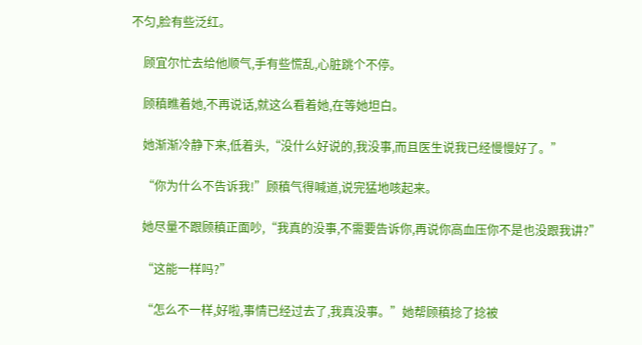不匀,脸有些泛红。

    顾宜尔忙去给他顺气,手有些慌乱,心脏跳个不停。

    顾稹瞧着她,不再说话,就这么看着她,在等她坦白。

    她渐渐冷静下来,低着头,“没什么好说的,我没事,而且医生说我已经慢慢好了。”

    “你为什么不告诉我!”顾稹气得喊道,说完猛地咳起来。

    她尽量不跟顾稹正面吵,“我真的没事,不需要告诉你,再说你高血压你不是也没跟我讲?”

    “这能一样吗?”

    “怎么不一样,好啦,事情已经过去了,我真没事。”她帮顾稹捻了捻被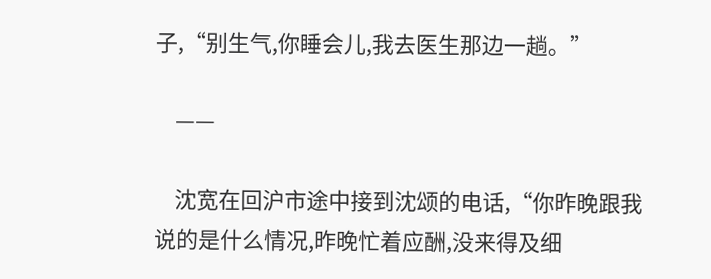子,“别生气,你睡会儿,我去医生那边一趟。”

    ——

    沈宽在回沪市途中接到沈颂的电话,“你昨晚跟我说的是什么情况,昨晚忙着应酬,没来得及细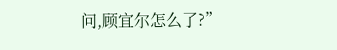问,顾宜尔怎么了?”